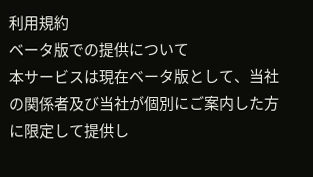利用規約
ベータ版での提供について
本サービスは現在ベータ版として、当社の関係者及び当社が個別にご案内した方に限定して提供し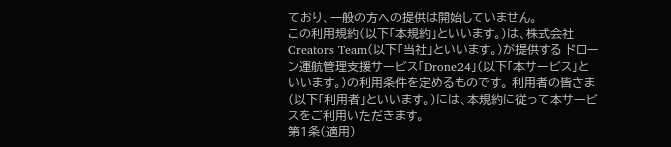ており、一般の方への提供は開始していません。
この利用規約(以下「本規約」といいます。)は、株式会社Creators Team(以下「当社」といいます。)が提供する ドローン運航管理支援サービス「Drone24」(以下「本サービス」といいます。)の利用条件を定めるものです。 利用者の皆さま(以下「利用者」といいます。)には、本規約に従って本サービスをご利用いただきます。
第1条(適用)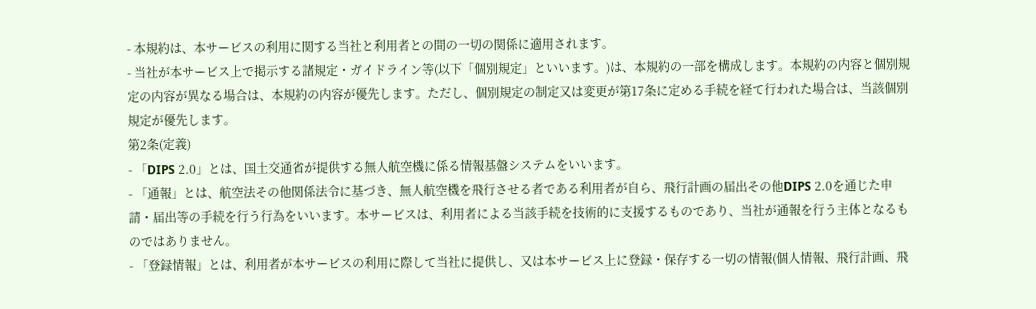- 本規約は、本サービスの利用に関する当社と利用者との間の一切の関係に適用されます。
- 当社が本サービス上で掲示する諸規定・ガイドライン等(以下「個別規定」といいます。)は、本規約の一部を構成します。本規約の内容と個別規定の内容が異なる場合は、本規約の内容が優先します。ただし、個別規定の制定又は変更が第17条に定める手続を経て行われた場合は、当該個別規定が優先します。
第2条(定義)
- 「DIPS 2.0」とは、国土交通省が提供する無人航空機に係る情報基盤システムをいいます。
- 「通報」とは、航空法その他関係法令に基づき、無人航空機を飛行させる者である利用者が自ら、飛行計画の届出その他DIPS 2.0を通じた申請・届出等の手続を行う行為をいいます。本サービスは、利用者による当該手続を技術的に支援するものであり、当社が通報を行う主体となるものではありません。
- 「登録情報」とは、利用者が本サービスの利用に際して当社に提供し、又は本サービス上に登録・保存する一切の情報(個人情報、飛行計画、飛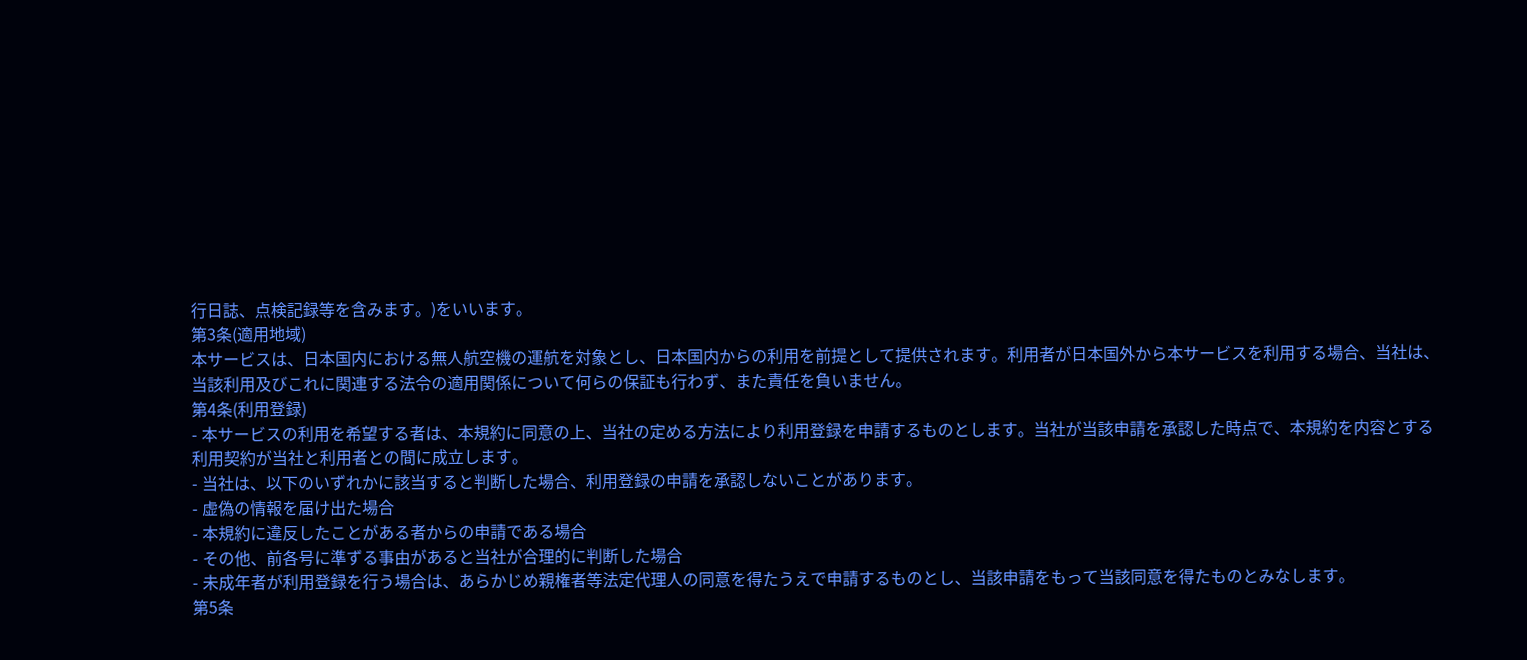行日誌、点検記録等を含みます。)をいいます。
第3条(適用地域)
本サービスは、日本国内における無人航空機の運航を対象とし、日本国内からの利用を前提として提供されます。利用者が日本国外から本サービスを利用する場合、当社は、当該利用及びこれに関連する法令の適用関係について何らの保証も行わず、また責任を負いません。
第4条(利用登録)
- 本サービスの利用を希望する者は、本規約に同意の上、当社の定める方法により利用登録を申請するものとします。当社が当該申請を承認した時点で、本規約を内容とする利用契約が当社と利用者との間に成立します。
- 当社は、以下のいずれかに該当すると判断した場合、利用登録の申請を承認しないことがあります。
- 虚偽の情報を届け出た場合
- 本規約に違反したことがある者からの申請である場合
- その他、前各号に準ずる事由があると当社が合理的に判断した場合
- 未成年者が利用登録を行う場合は、あらかじめ親権者等法定代理人の同意を得たうえで申請するものとし、当該申請をもって当該同意を得たものとみなします。
第5条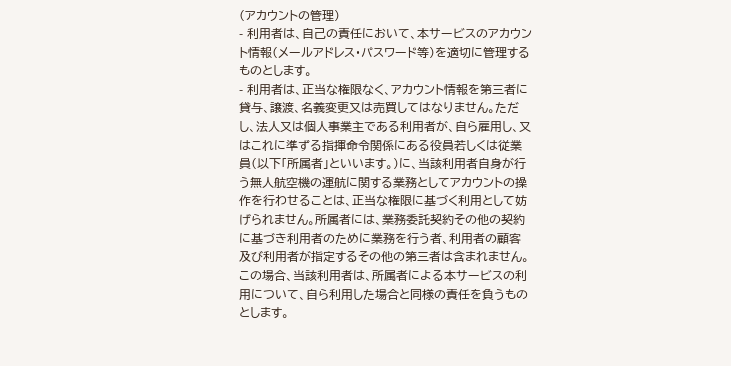(アカウントの管理)
- 利用者は、自己の責任において、本サービスのアカウント情報(メールアドレス・パスワード等)を適切に管理するものとします。
- 利用者は、正当な権限なく、アカウント情報を第三者に貸与、譲渡、名義変更又は売買してはなりません。ただし、法人又は個人事業主である利用者が、自ら雇用し、又はこれに準ずる指揮命令関係にある役員若しくは従業員(以下「所属者」といいます。)に、当該利用者自身が行う無人航空機の運航に関する業務としてアカウントの操作を行わせることは、正当な権限に基づく利用として妨げられません。所属者には、業務委託契約その他の契約に基づき利用者のために業務を行う者、利用者の顧客及び利用者が指定するその他の第三者は含まれません。この場合、当該利用者は、所属者による本サービスの利用について、自ら利用した場合と同様の責任を負うものとします。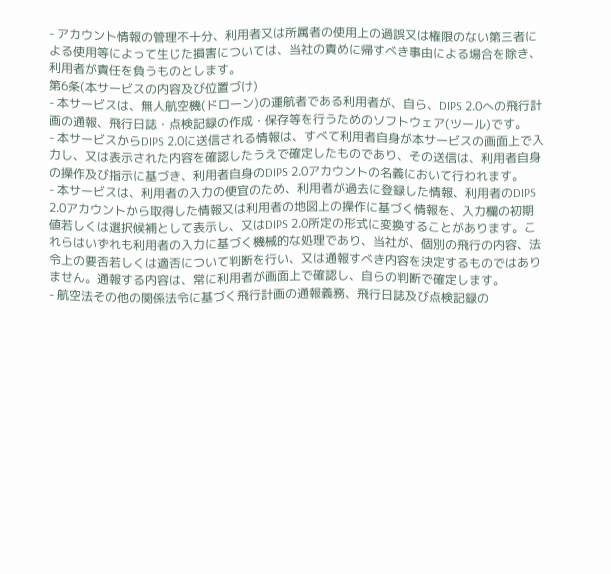- アカウント情報の管理不十分、利用者又は所属者の使用上の過誤又は権限のない第三者による使用等によって生じた損害については、当社の責めに帰すべき事由による場合を除き、利用者が責任を負うものとします。
第6条(本サービスの内容及び位置づけ)
- 本サービスは、無人航空機(ドローン)の運航者である利用者が、自ら、DIPS 2.0への飛行計画の通報、飛行日誌・点検記録の作成・保存等を行うためのソフトウェア(ツール)です。
- 本サービスからDIPS 2.0に送信される情報は、すべて利用者自身が本サービスの画面上で入力し、又は表示された内容を確認したうえで確定したものであり、その送信は、利用者自身の操作及び指示に基づき、利用者自身のDIPS 2.0アカウントの名義において行われます。
- 本サービスは、利用者の入力の便宜のため、利用者が過去に登録した情報、利用者のDIPS 2.0アカウントから取得した情報又は利用者の地図上の操作に基づく情報を、入力欄の初期値若しくは選択候補として表示し、又はDIPS 2.0所定の形式に変換することがあります。これらはいずれも利用者の入力に基づく機械的な処理であり、当社が、個別の飛行の内容、法令上の要否若しくは適否について判断を行い、又は通報すべき内容を決定するものではありません。通報する内容は、常に利用者が画面上で確認し、自らの判断で確定します。
- 航空法その他の関係法令に基づく飛行計画の通報義務、飛行日誌及び点検記録の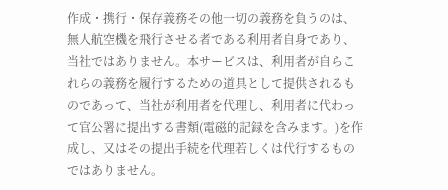作成・携行・保存義務その他一切の義務を負うのは、無人航空機を飛行させる者である利用者自身であり、当社ではありません。本サービスは、利用者が自らこれらの義務を履行するための道具として提供されるものであって、当社が利用者を代理し、利用者に代わって官公署に提出する書類(電磁的記録を含みます。)を作成し、又はその提出手続を代理若しくは代行するものではありません。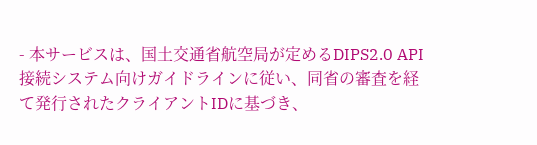- 本サービスは、国土交通省航空局が定めるDIPS2.0 API接続システム向けガイドラインに従い、同省の審査を経て発行されたクライアントIDに基づき、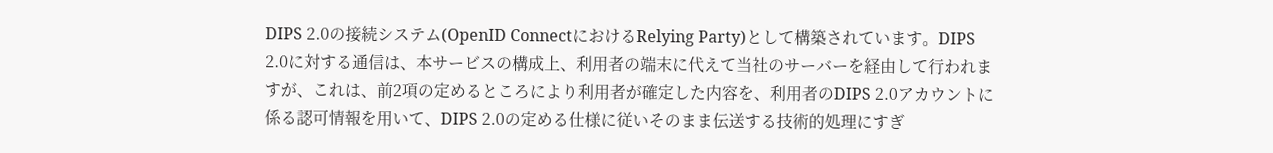DIPS 2.0の接続システム(OpenID ConnectにおけるRelying Party)として構築されています。DIPS 2.0に対する通信は、本サービスの構成上、利用者の端末に代えて当社のサーバーを経由して行われますが、これは、前2項の定めるところにより利用者が確定した内容を、利用者のDIPS 2.0アカウントに係る認可情報を用いて、DIPS 2.0の定める仕様に従いそのまま伝送する技術的処理にすぎ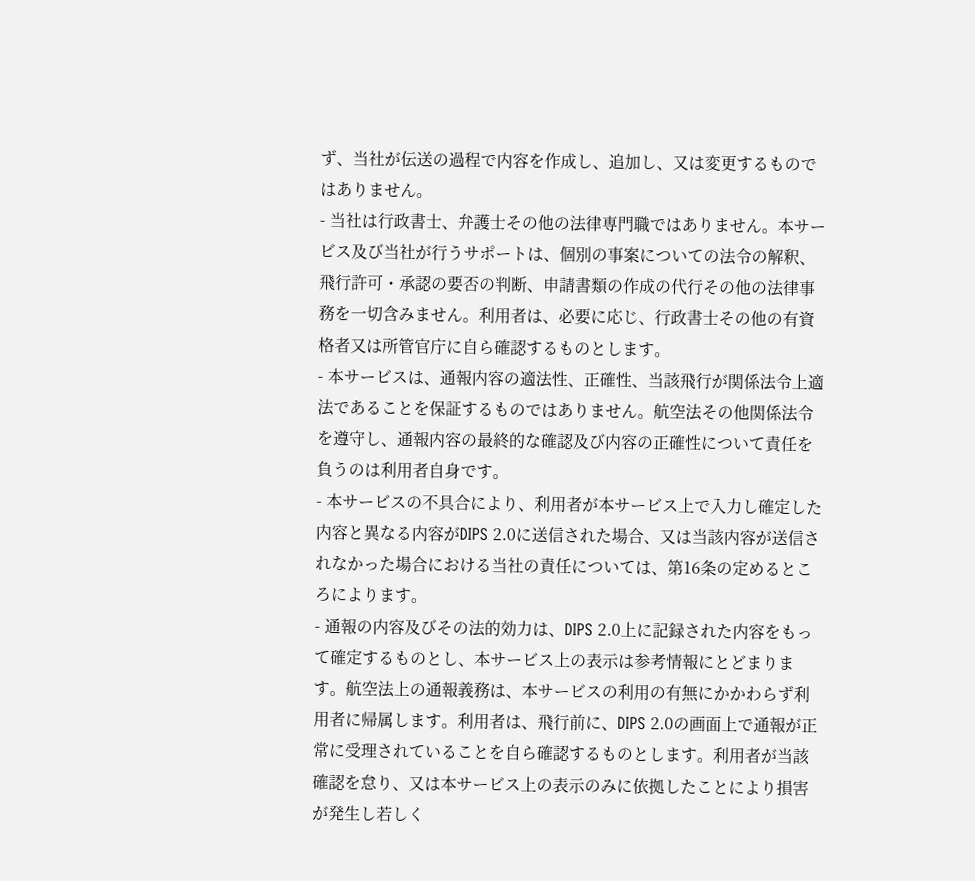ず、当社が伝送の過程で内容を作成し、追加し、又は変更するものではありません。
- 当社は行政書士、弁護士その他の法律専門職ではありません。本サービス及び当社が行うサポートは、個別の事案についての法令の解釈、飛行許可・承認の要否の判断、申請書類の作成の代行その他の法律事務を一切含みません。利用者は、必要に応じ、行政書士その他の有資格者又は所管官庁に自ら確認するものとします。
- 本サービスは、通報内容の適法性、正確性、当該飛行が関係法令上適法であることを保証するものではありません。航空法その他関係法令を遵守し、通報内容の最終的な確認及び内容の正確性について責任を負うのは利用者自身です。
- 本サービスの不具合により、利用者が本サービス上で入力し確定した内容と異なる内容がDIPS 2.0に送信された場合、又は当該内容が送信されなかった場合における当社の責任については、第16条の定めるところによります。
- 通報の内容及びその法的効力は、DIPS 2.0上に記録された内容をもって確定するものとし、本サービス上の表示は参考情報にとどまります。航空法上の通報義務は、本サービスの利用の有無にかかわらず利用者に帰属します。利用者は、飛行前に、DIPS 2.0の画面上で通報が正常に受理されていることを自ら確認するものとします。利用者が当該確認を怠り、又は本サービス上の表示のみに依拠したことにより損害が発生し若しく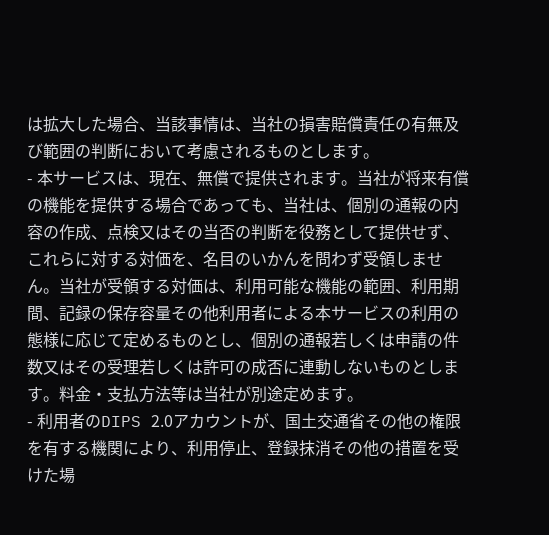は拡大した場合、当該事情は、当社の損害賠償責任の有無及び範囲の判断において考慮されるものとします。
- 本サービスは、現在、無償で提供されます。当社が将来有償の機能を提供する場合であっても、当社は、個別の通報の内容の作成、点検又はその当否の判断を役務として提供せず、これらに対する対価を、名目のいかんを問わず受領しません。当社が受領する対価は、利用可能な機能の範囲、利用期間、記録の保存容量その他利用者による本サービスの利用の態様に応じて定めるものとし、個別の通報若しくは申請の件数又はその受理若しくは許可の成否に連動しないものとします。料金・支払方法等は当社が別途定めます。
- 利用者のDIPS 2.0アカウントが、国土交通省その他の権限を有する機関により、利用停止、登録抹消その他の措置を受けた場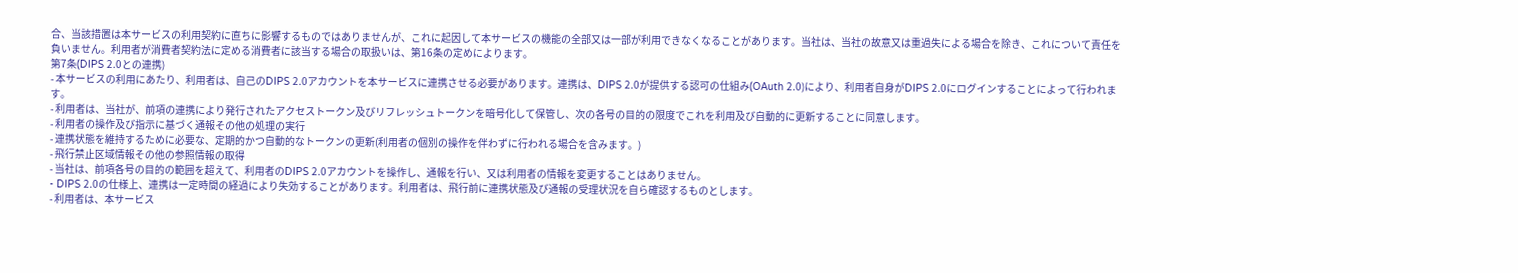合、当該措置は本サービスの利用契約に直ちに影響するものではありませんが、これに起因して本サービスの機能の全部又は一部が利用できなくなることがあります。当社は、当社の故意又は重過失による場合を除き、これについて責任を負いません。利用者が消費者契約法に定める消費者に該当する場合の取扱いは、第16条の定めによります。
第7条(DIPS 2.0との連携)
- 本サービスの利用にあたり、利用者は、自己のDIPS 2.0アカウントを本サービスに連携させる必要があります。連携は、DIPS 2.0が提供する認可の仕組み(OAuth 2.0)により、利用者自身がDIPS 2.0にログインすることによって行われます。
- 利用者は、当社が、前項の連携により発行されたアクセストークン及びリフレッシュトークンを暗号化して保管し、次の各号の目的の限度でこれを利用及び自動的に更新することに同意します。
- 利用者の操作及び指示に基づく通報その他の処理の実行
- 連携状態を維持するために必要な、定期的かつ自動的なトークンの更新(利用者の個別の操作を伴わずに行われる場合を含みます。)
- 飛行禁止区域情報その他の参照情報の取得
- 当社は、前項各号の目的の範囲を超えて、利用者のDIPS 2.0アカウントを操作し、通報を行い、又は利用者の情報を変更することはありません。
- DIPS 2.0の仕様上、連携は一定時間の経過により失効することがあります。利用者は、飛行前に連携状態及び通報の受理状況を自ら確認するものとします。
- 利用者は、本サービス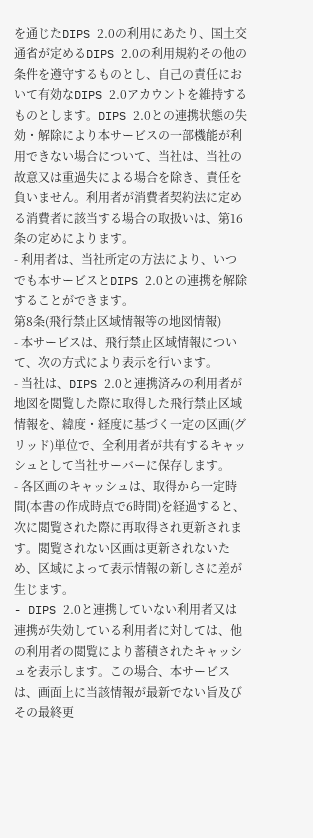を通じたDIPS 2.0の利用にあたり、国土交通省が定めるDIPS 2.0の利用規約その他の条件を遵守するものとし、自己の責任において有効なDIPS 2.0アカウントを維持するものとします。DIPS 2.0との連携状態の失効・解除により本サービスの一部機能が利用できない場合について、当社は、当社の故意又は重過失による場合を除き、責任を負いません。利用者が消費者契約法に定める消費者に該当する場合の取扱いは、第16条の定めによります。
- 利用者は、当社所定の方法により、いつでも本サービスとDIPS 2.0との連携を解除することができます。
第8条(飛行禁止区域情報等の地図情報)
- 本サービスは、飛行禁止区域情報について、次の方式により表示を行います。
- 当社は、DIPS 2.0と連携済みの利用者が地図を閲覧した際に取得した飛行禁止区域情報を、緯度・経度に基づく一定の区画(グリッド)単位で、全利用者が共有するキャッシュとして当社サーバーに保存します。
- 各区画のキャッシュは、取得から一定時間(本書の作成時点で6時間)を経過すると、次に閲覧された際に再取得され更新されます。閲覧されない区画は更新されないため、区域によって表示情報の新しさに差が生じます。
- DIPS 2.0と連携していない利用者又は連携が失効している利用者に対しては、他の利用者の閲覧により蓄積されたキャッシュを表示します。この場合、本サービスは、画面上に当該情報が最新でない旨及びその最終更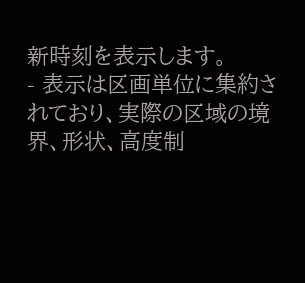新時刻を表示します。
- 表示は区画単位に集約されており、実際の区域の境界、形状、高度制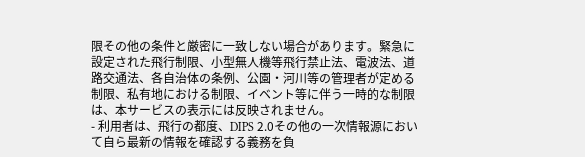限その他の条件と厳密に一致しない場合があります。緊急に設定された飛行制限、小型無人機等飛行禁止法、電波法、道路交通法、各自治体の条例、公園・河川等の管理者が定める制限、私有地における制限、イベント等に伴う一時的な制限は、本サービスの表示には反映されません。
- 利用者は、飛行の都度、DIPS 2.0その他の一次情報源において自ら最新の情報を確認する義務を負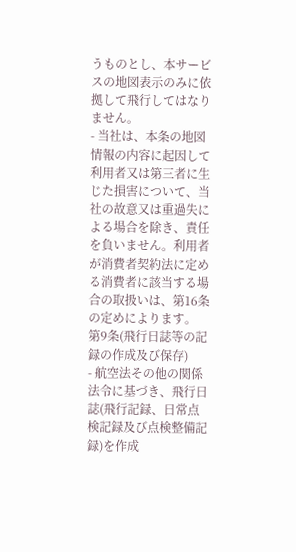うものとし、本サービスの地図表示のみに依拠して飛行してはなりません。
- 当社は、本条の地図情報の内容に起因して利用者又は第三者に生じた損害について、当社の故意又は重過失による場合を除き、責任を負いません。利用者が消費者契約法に定める消費者に該当する場合の取扱いは、第16条の定めによります。
第9条(飛行日誌等の記録の作成及び保存)
- 航空法その他の関係法令に基づき、飛行日誌(飛行記録、日常点検記録及び点検整備記録)を作成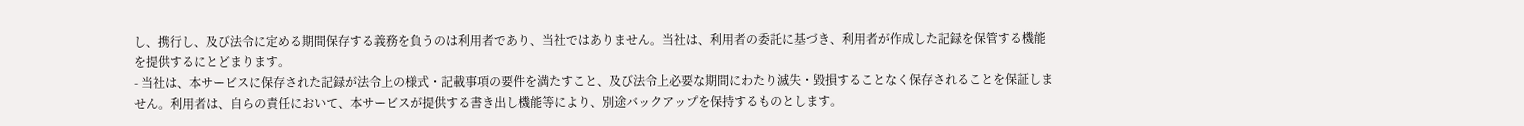し、携行し、及び法令に定める期間保存する義務を負うのは利用者であり、当社ではありません。当社は、利用者の委託に基づき、利用者が作成した記録を保管する機能を提供するにとどまります。
- 当社は、本サービスに保存された記録が法令上の様式・記載事項の要件を満たすこと、及び法令上必要な期間にわたり滅失・毀損することなく保存されることを保証しません。利用者は、自らの責任において、本サービスが提供する書き出し機能等により、別途バックアップを保持するものとします。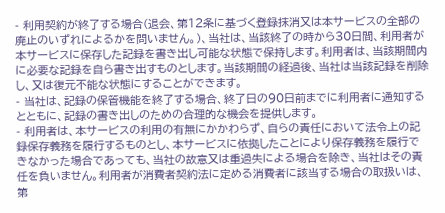- 利用契約が終了する場合(退会、第12条に基づく登録抹消又は本サービスの全部の廃止のいずれによるかを問いません。)、当社は、当該終了の時から30日間、利用者が本サービスに保存した記録を書き出し可能な状態で保持します。利用者は、当該期間内に必要な記録を自ら書き出すものとします。当該期間の経過後、当社は当該記録を削除し、又は復元不能な状態にすることができます。
- 当社は、記録の保管機能を終了する場合、終了日の90日前までに利用者に通知するとともに、記録の書き出しのための合理的な機会を提供します。
- 利用者は、本サービスの利用の有無にかかわらず、自らの責任において法令上の記録保存義務を履行するものとし、本サービスに依拠したことにより保存義務を履行できなかった場合であっても、当社の故意又は重過失による場合を除き、当社はその責任を負いません。利用者が消費者契約法に定める消費者に該当する場合の取扱いは、第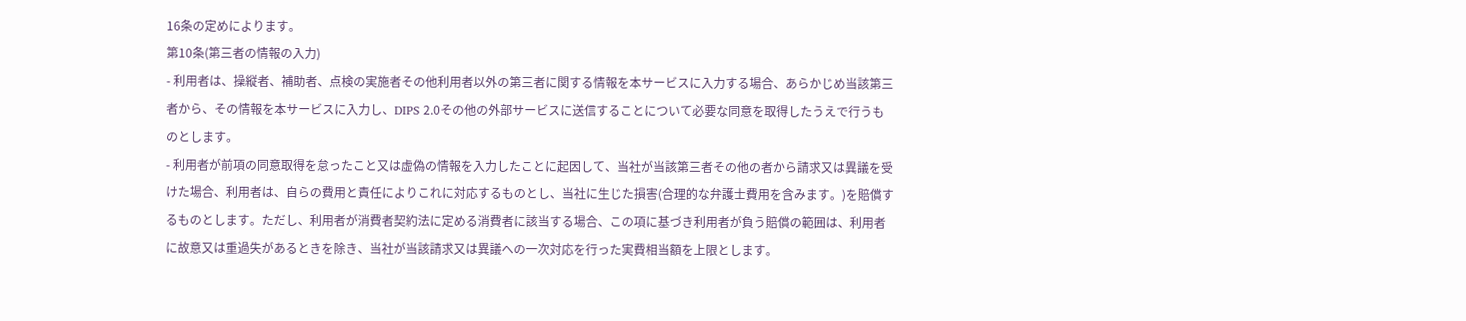16条の定めによります。
第10条(第三者の情報の入力)
- 利用者は、操縦者、補助者、点検の実施者その他利用者以外の第三者に関する情報を本サービスに入力する場合、あらかじめ当該第三者から、その情報を本サービスに入力し、DIPS 2.0その他の外部サービスに送信することについて必要な同意を取得したうえで行うものとします。
- 利用者が前項の同意取得を怠ったこと又は虚偽の情報を入力したことに起因して、当社が当該第三者その他の者から請求又は異議を受けた場合、利用者は、自らの費用と責任によりこれに対応するものとし、当社に生じた損害(合理的な弁護士費用を含みます。)を賠償するものとします。ただし、利用者が消費者契約法に定める消費者に該当する場合、この項に基づき利用者が負う賠償の範囲は、利用者に故意又は重過失があるときを除き、当社が当該請求又は異議への一次対応を行った実費相当額を上限とします。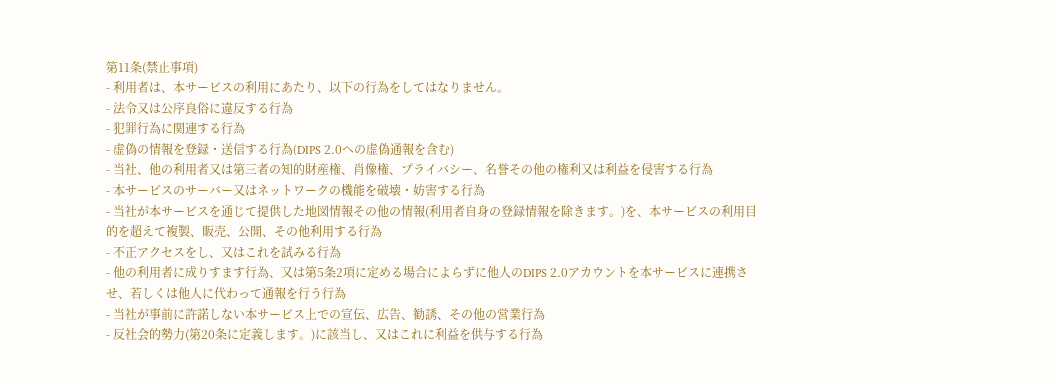第11条(禁止事項)
- 利用者は、本サービスの利用にあたり、以下の行為をしてはなりません。
- 法令又は公序良俗に違反する行為
- 犯罪行為に関連する行為
- 虚偽の情報を登録・送信する行為(DIPS 2.0への虚偽通報を含む)
- 当社、他の利用者又は第三者の知的財産権、肖像権、プライバシー、名誉その他の権利又は利益を侵害する行為
- 本サービスのサーバー又はネットワークの機能を破壊・妨害する行為
- 当社が本サービスを通じて提供した地図情報その他の情報(利用者自身の登録情報を除きます。)を、本サービスの利用目的を超えて複製、販売、公開、その他利用する行為
- 不正アクセスをし、又はこれを試みる行為
- 他の利用者に成りすます行為、又は第5条2項に定める場合によらずに他人のDIPS 2.0アカウントを本サービスに連携させ、若しくは他人に代わって通報を行う行為
- 当社が事前に許諾しない本サービス上での宣伝、広告、勧誘、その他の営業行為
- 反社会的勢力(第20条に定義します。)に該当し、又はこれに利益を供与する行為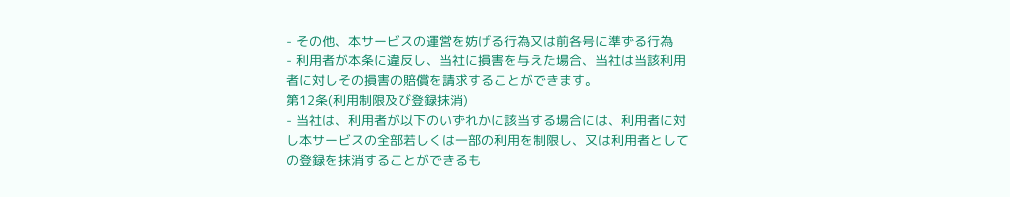- その他、本サービスの運営を妨げる行為又は前各号に準ずる行為
- 利用者が本条に違反し、当社に損害を与えた場合、当社は当該利用者に対しその損害の賠償を請求することができます。
第12条(利用制限及び登録抹消)
- 当社は、利用者が以下のいずれかに該当する場合には、利用者に対し本サービスの全部若しくは一部の利用を制限し、又は利用者としての登録を抹消することができるも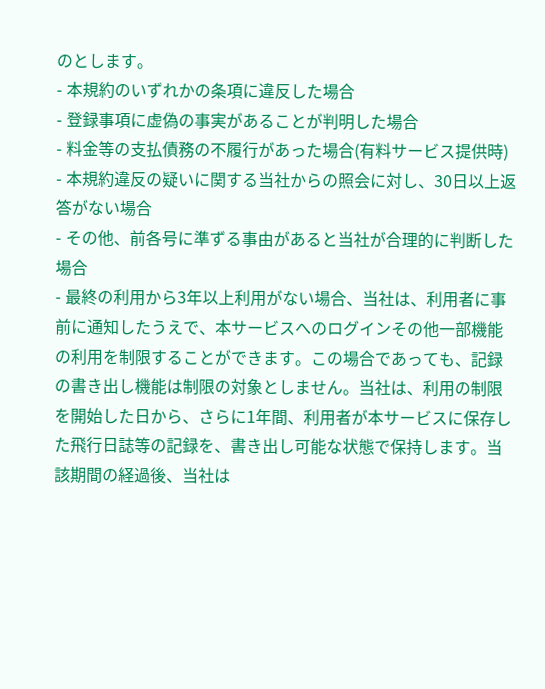のとします。
- 本規約のいずれかの条項に違反した場合
- 登録事項に虚偽の事実があることが判明した場合
- 料金等の支払債務の不履行があった場合(有料サービス提供時)
- 本規約違反の疑いに関する当社からの照会に対し、30日以上返答がない場合
- その他、前各号に準ずる事由があると当社が合理的に判断した場合
- 最終の利用から3年以上利用がない場合、当社は、利用者に事前に通知したうえで、本サービスへのログインその他一部機能の利用を制限することができます。この場合であっても、記録の書き出し機能は制限の対象としません。当社は、利用の制限を開始した日から、さらに1年間、利用者が本サービスに保存した飛行日誌等の記録を、書き出し可能な状態で保持します。当該期間の経過後、当社は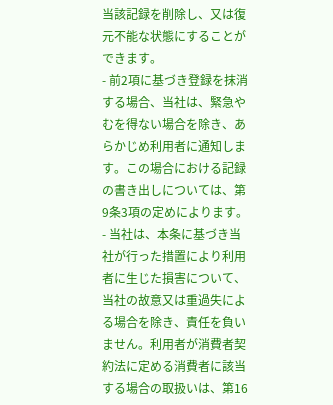当該記録を削除し、又は復元不能な状態にすることができます。
- 前2項に基づき登録を抹消する場合、当社は、緊急やむを得ない場合を除き、あらかじめ利用者に通知します。この場合における記録の書き出しについては、第9条3項の定めによります。
- 当社は、本条に基づき当社が行った措置により利用者に生じた損害について、当社の故意又は重過失による場合を除き、責任を負いません。利用者が消費者契約法に定める消費者に該当する場合の取扱いは、第16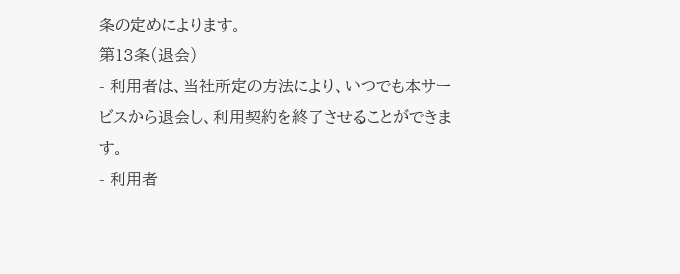条の定めによります。
第13条(退会)
- 利用者は、当社所定の方法により、いつでも本サービスから退会し、利用契約を終了させることができます。
- 利用者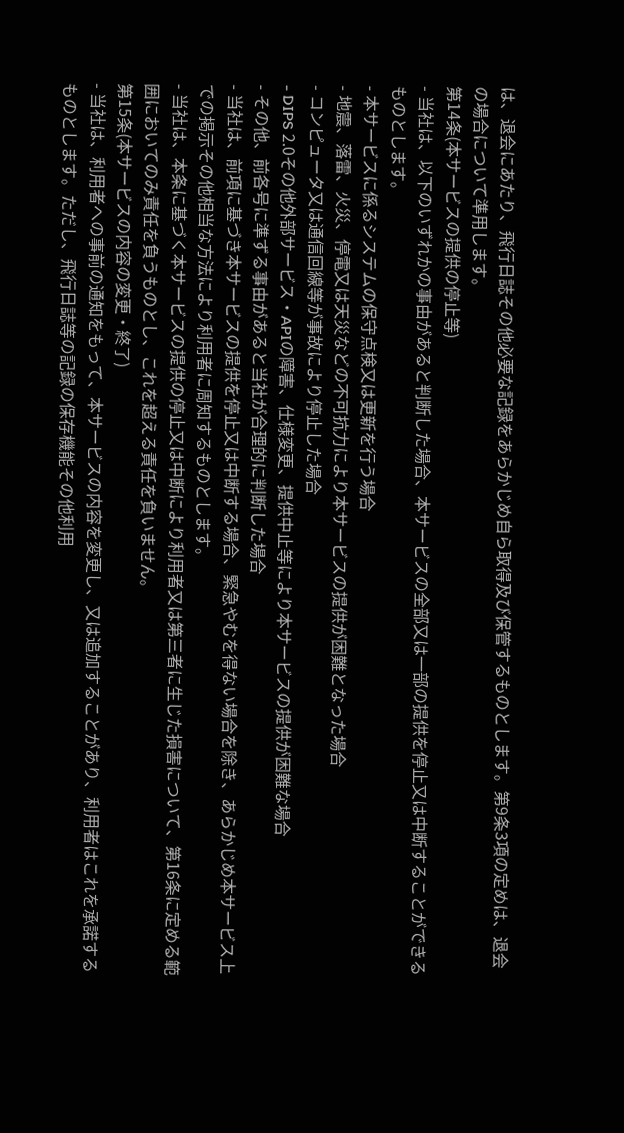は、退会にあたり、飛行日誌その他必要な記録をあらかじめ自ら取得及び保管するものとします。第9条3項の定めは、退会の場合について準用します。
第14条(本サービスの提供の停止等)
- 当社は、以下のいずれかの事由があると判断した場合、本サービスの全部又は一部の提供を停止又は中断することができるものとします。
- 本サービスに係るシステムの保守点検又は更新を行う場合
- 地震、落雷、火災、停電又は天災などの不可抗力により本サービスの提供が困難となった場合
- コンピュータ又は通信回線等が事故により停止した場合
- DIPS 2.0その他外部サービス・APIの障害、仕様変更、提供中止等により本サービスの提供が困難な場合
- その他、前各号に準ずる事由があると当社が合理的に判断した場合
- 当社は、前項に基づき本サービスの提供を停止又は中断する場合、緊急やむを得ない場合を除き、あらかじめ本サービス上での掲示その他相当な方法により利用者に周知するものとします。
- 当社は、本条に基づく本サービスの提供の停止又は中断により利用者又は第三者に生じた損害について、第16条に定める範囲においてのみ責任を負うものとし、これを超える責任を負いません。
第15条(本サービスの内容の変更・終了)
- 当社は、利用者への事前の通知をもって、本サービスの内容を変更し、又は追加することがあり、利用者はこれを承諾するものとします。ただし、飛行日誌等の記録の保存機能その他利用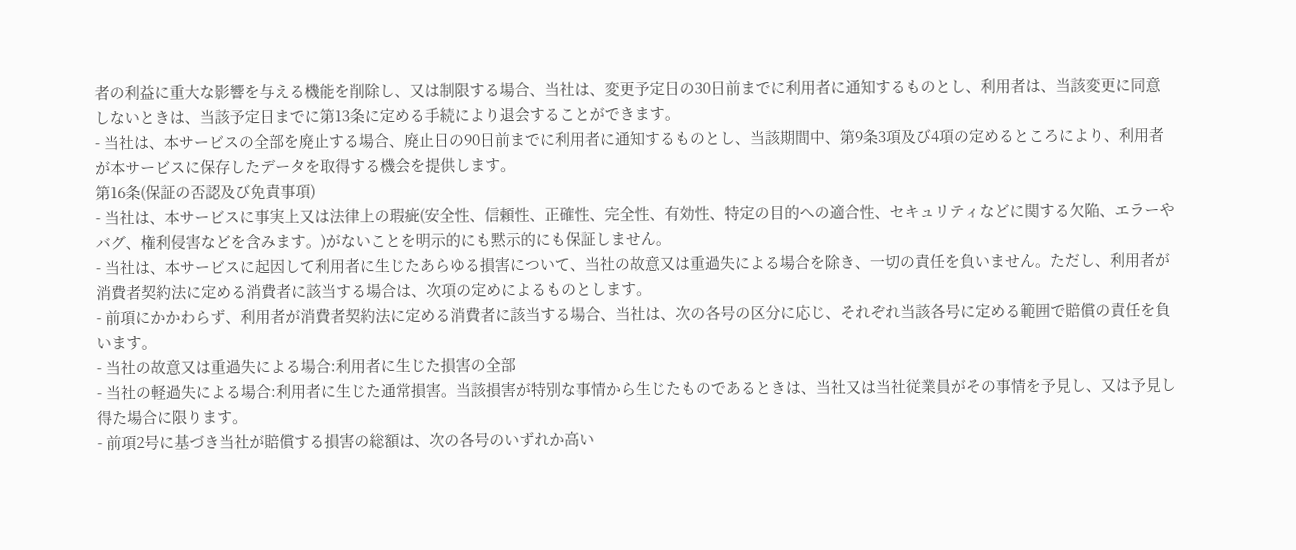者の利益に重大な影響を与える機能を削除し、又は制限する場合、当社は、変更予定日の30日前までに利用者に通知するものとし、利用者は、当該変更に同意しないときは、当該予定日までに第13条に定める手続により退会することができます。
- 当社は、本サービスの全部を廃止する場合、廃止日の90日前までに利用者に通知するものとし、当該期間中、第9条3項及び4項の定めるところにより、利用者が本サービスに保存したデータを取得する機会を提供します。
第16条(保証の否認及び免責事項)
- 当社は、本サービスに事実上又は法律上の瑕疵(安全性、信頼性、正確性、完全性、有効性、特定の目的への適合性、セキュリティなどに関する欠陥、エラーやバグ、権利侵害などを含みます。)がないことを明示的にも黙示的にも保証しません。
- 当社は、本サービスに起因して利用者に生じたあらゆる損害について、当社の故意又は重過失による場合を除き、一切の責任を負いません。ただし、利用者が消費者契約法に定める消費者に該当する場合は、次項の定めによるものとします。
- 前項にかかわらず、利用者が消費者契約法に定める消費者に該当する場合、当社は、次の各号の区分に応じ、それぞれ当該各号に定める範囲で賠償の責任を負います。
- 当社の故意又は重過失による場合:利用者に生じた損害の全部
- 当社の軽過失による場合:利用者に生じた通常損害。当該損害が特別な事情から生じたものであるときは、当社又は当社従業員がその事情を予見し、又は予見し得た場合に限ります。
- 前項2号に基づき当社が賠償する損害の総額は、次の各号のいずれか高い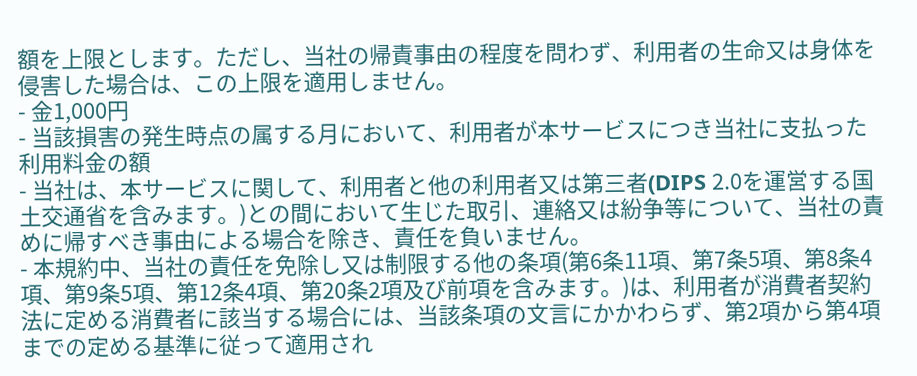額を上限とします。ただし、当社の帰責事由の程度を問わず、利用者の生命又は身体を侵害した場合は、この上限を適用しません。
- 金1,000円
- 当該損害の発生時点の属する月において、利用者が本サービスにつき当社に支払った利用料金の額
- 当社は、本サービスに関して、利用者と他の利用者又は第三者(DIPS 2.0を運営する国土交通省を含みます。)との間において生じた取引、連絡又は紛争等について、当社の責めに帰すべき事由による場合を除き、責任を負いません。
- 本規約中、当社の責任を免除し又は制限する他の条項(第6条11項、第7条5項、第8条4項、第9条5項、第12条4項、第20条2項及び前項を含みます。)は、利用者が消費者契約法に定める消費者に該当する場合には、当該条項の文言にかかわらず、第2項から第4項までの定める基準に従って適用され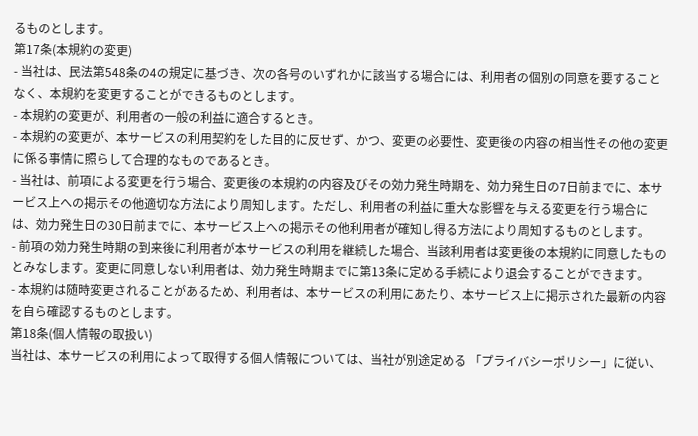るものとします。
第17条(本規約の変更)
- 当社は、民法第548条の4の規定に基づき、次の各号のいずれかに該当する場合には、利用者の個別の同意を要することなく、本規約を変更することができるものとします。
- 本規約の変更が、利用者の一般の利益に適合するとき。
- 本規約の変更が、本サービスの利用契約をした目的に反せず、かつ、変更の必要性、変更後の内容の相当性その他の変更に係る事情に照らして合理的なものであるとき。
- 当社は、前項による変更を行う場合、変更後の本規約の内容及びその効力発生時期を、効力発生日の7日前までに、本サービス上への掲示その他適切な方法により周知します。ただし、利用者の利益に重大な影響を与える変更を行う場合には、効力発生日の30日前までに、本サービス上への掲示その他利用者が確知し得る方法により周知するものとします。
- 前項の効力発生時期の到来後に利用者が本サービスの利用を継続した場合、当該利用者は変更後の本規約に同意したものとみなします。変更に同意しない利用者は、効力発生時期までに第13条に定める手続により退会することができます。
- 本規約は随時変更されることがあるため、利用者は、本サービスの利用にあたり、本サービス上に掲示された最新の内容を自ら確認するものとします。
第18条(個人情報の取扱い)
当社は、本サービスの利用によって取得する個人情報については、当社が別途定める 「プライバシーポリシー」に従い、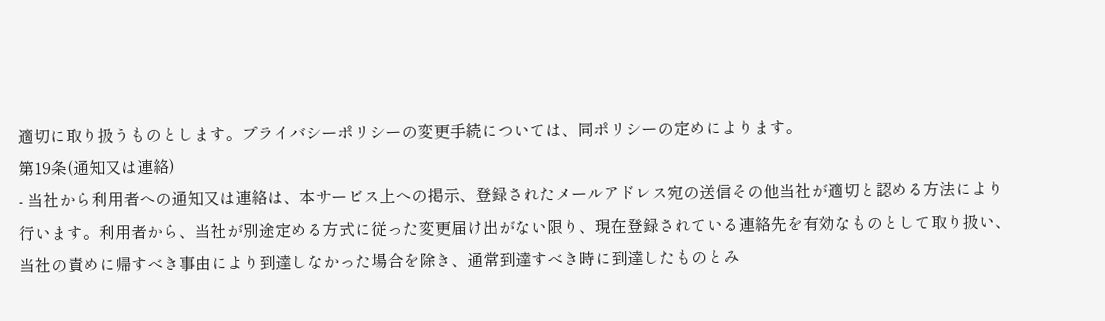適切に取り扱うものとします。プライバシーポリシーの変更手続については、同ポリシーの定めによります。
第19条(通知又は連絡)
- 当社から利用者への通知又は連絡は、本サービス上への掲示、登録されたメールアドレス宛の送信その他当社が適切と認める方法により行います。利用者から、当社が別途定める方式に従った変更届け出がない限り、現在登録されている連絡先を有効なものとして取り扱い、当社の責めに帰すべき事由により到達しなかった場合を除き、通常到達すべき時に到達したものとみ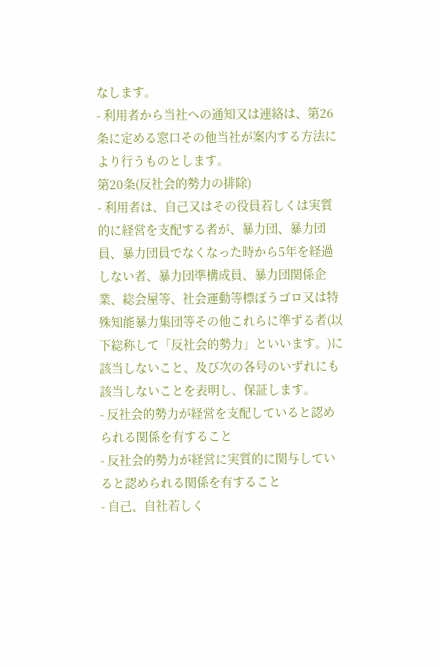なします。
- 利用者から当社への通知又は連絡は、第26条に定める窓口その他当社が案内する方法により行うものとします。
第20条(反社会的勢力の排除)
- 利用者は、自己又はその役員若しくは実質的に経営を支配する者が、暴力団、暴力団員、暴力団員でなくなった時から5年を経過しない者、暴力団準構成員、暴力団関係企業、総会屋等、社会運動等標ぼうゴロ又は特殊知能暴力集団等その他これらに準ずる者(以下総称して「反社会的勢力」といいます。)に該当しないこと、及び次の各号のいずれにも該当しないことを表明し、保証します。
- 反社会的勢力が経営を支配していると認められる関係を有すること
- 反社会的勢力が経営に実質的に関与していると認められる関係を有すること
- 自己、自社若しく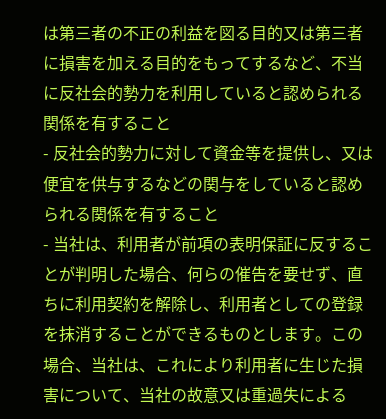は第三者の不正の利益を図る目的又は第三者に損害を加える目的をもってするなど、不当に反社会的勢力を利用していると認められる関係を有すること
- 反社会的勢力に対して資金等を提供し、又は便宜を供与するなどの関与をしていると認められる関係を有すること
- 当社は、利用者が前項の表明保証に反することが判明した場合、何らの催告を要せず、直ちに利用契約を解除し、利用者としての登録を抹消することができるものとします。この場合、当社は、これにより利用者に生じた損害について、当社の故意又は重過失による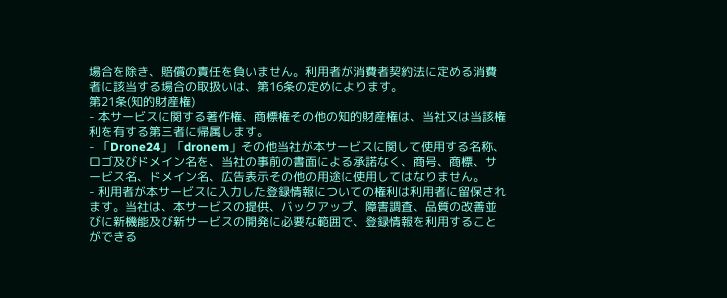場合を除き、賠償の責任を負いません。利用者が消費者契約法に定める消費者に該当する場合の取扱いは、第16条の定めによります。
第21条(知的財産権)
- 本サービスに関する著作権、商標権その他の知的財産権は、当社又は当該権利を有する第三者に帰属します。
- 「Drone24」「dronem」その他当社が本サービスに関して使用する名称、ロゴ及びドメイン名を、当社の事前の書面による承諾なく、商号、商標、サービス名、ドメイン名、広告表示その他の用途に使用してはなりません。
- 利用者が本サービスに入力した登録情報についての権利は利用者に留保されます。当社は、本サービスの提供、バックアップ、障害調査、品質の改善並びに新機能及び新サービスの開発に必要な範囲で、登録情報を利用することができる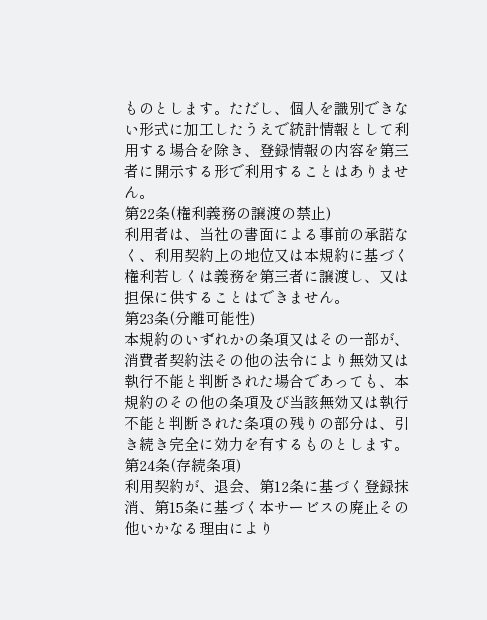ものとします。ただし、個人を識別できない形式に加工したうえで統計情報として利用する場合を除き、登録情報の内容を第三者に開示する形で利用することはありません。
第22条(権利義務の譲渡の禁止)
利用者は、当社の書面による事前の承諾なく、利用契約上の地位又は本規約に基づく権利若しくは義務を第三者に譲渡し、又は担保に供することはできません。
第23条(分離可能性)
本規約のいずれかの条項又はその一部が、消費者契約法その他の法令により無効又は執行不能と判断された場合であっても、本規約のその他の条項及び当該無効又は執行不能と判断された条項の残りの部分は、引き続き完全に効力を有するものとします。
第24条(存続条項)
利用契約が、退会、第12条に基づく登録抹消、第15条に基づく本サービスの廃止その他いかなる理由により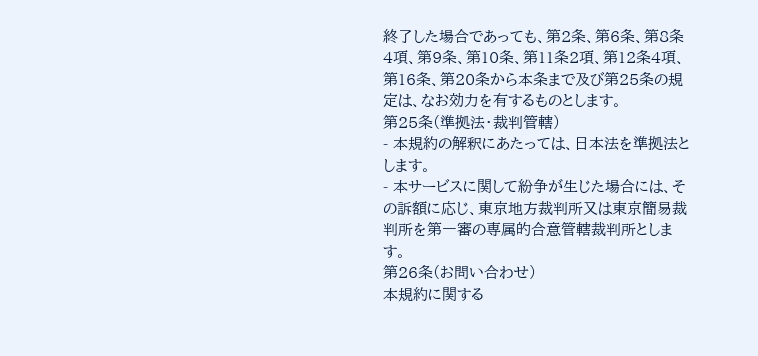終了した場合であっても、第2条、第6条、第8条4項、第9条、第10条、第11条2項、第12条4項、第16条、第20条から本条まで及び第25条の規定は、なお効力を有するものとします。
第25条(準拠法・裁判管轄)
- 本規約の解釈にあたっては、日本法を準拠法とします。
- 本サービスに関して紛争が生じた場合には、その訴額に応じ、東京地方裁判所又は東京簡易裁判所を第一審の専属的合意管轄裁判所とします。
第26条(お問い合わせ)
本規約に関する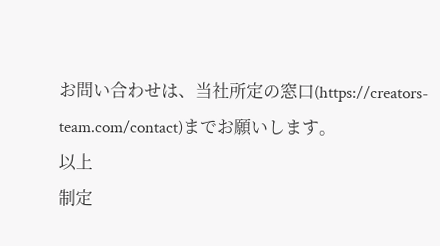お問い合わせは、当社所定の窓口(https://creators-team.com/contact)までお願いします。
以上
制定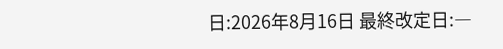日:2026年8月16日 最終改定日:―